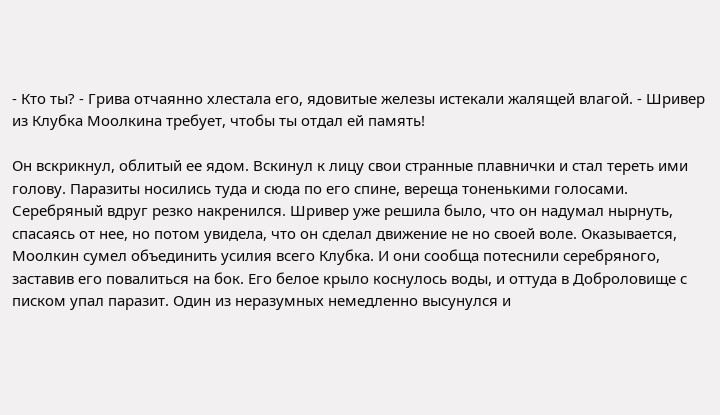- Кто ты? - Грива отчаянно хлестала его, ядовитые железы истекали жалящей влагой. - Шривер из Клубка Моолкина требует, чтобы ты отдал ей память!

Он вскрикнул, облитый ее ядом. Вскинул к лицу свои странные плавнички и стал тереть ими голову. Паразиты носились туда и сюда по его спине, вереща тоненькими голосами. Серебряный вдруг резко накренился. Шривер уже решила было, что он надумал нырнуть, спасаясь от нее, но потом увидела, что он сделал движение не но своей воле. Оказывается, Моолкин сумел объединить усилия всего Клубка. И они сообща потеснили серебряного, заставив его повалиться на бок. Его белое крыло коснулось воды, и оттуда в Доброловище с писком упал паразит. Один из неразумных немедленно высунулся и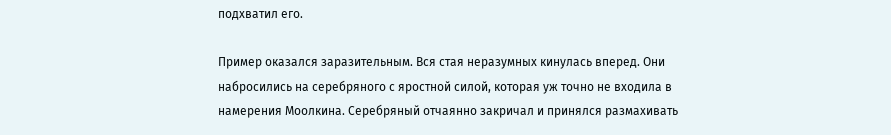подхватил его.

Пример оказался заразительным. Вся стая неразумных кинулась вперед. Они набросились на серебряного с яростной силой, которая уж точно не входила в намерения Моолкина. Серебряный отчаянно закричал и принялся размахивать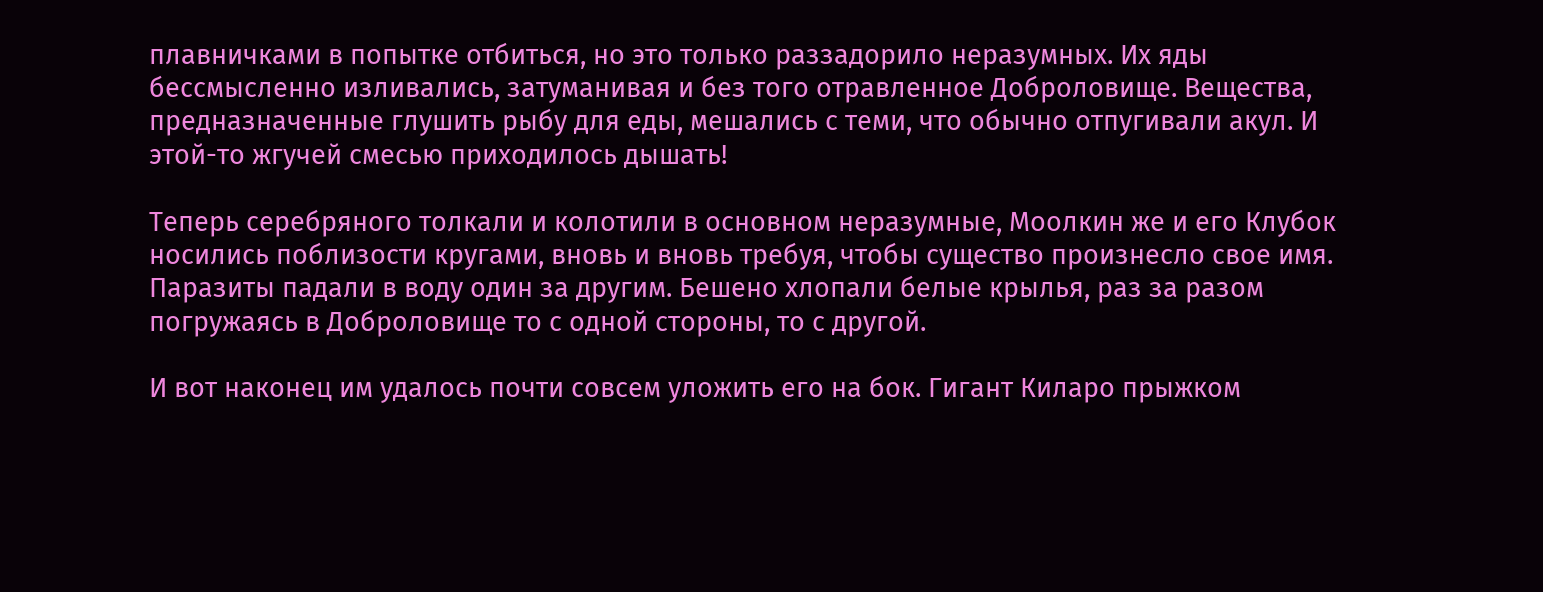плавничками в попытке отбиться, но это только раззадорило неразумных. Их яды бессмысленно изливались, затуманивая и без того отравленное Доброловище. Вещества, предназначенные глушить рыбу для еды, мешались с теми, что обычно отпугивали акул. И этой-то жгучей смесью приходилось дышать!

Теперь серебряного толкали и колотили в основном неразумные, Моолкин же и его Клубок носились поблизости кругами, вновь и вновь требуя, чтобы существо произнесло свое имя. Паразиты падали в воду один за другим. Бешено хлопали белые крылья, раз за разом погружаясь в Доброловище то с одной стороны, то с другой.

И вот наконец им удалось почти совсем уложить его на бок. Гигант Киларо прыжком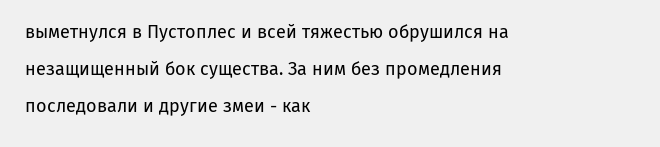выметнулся в Пустоплес и всей тяжестью обрушился на незащищенный бок существа. За ним без промедления последовали и другие змеи - как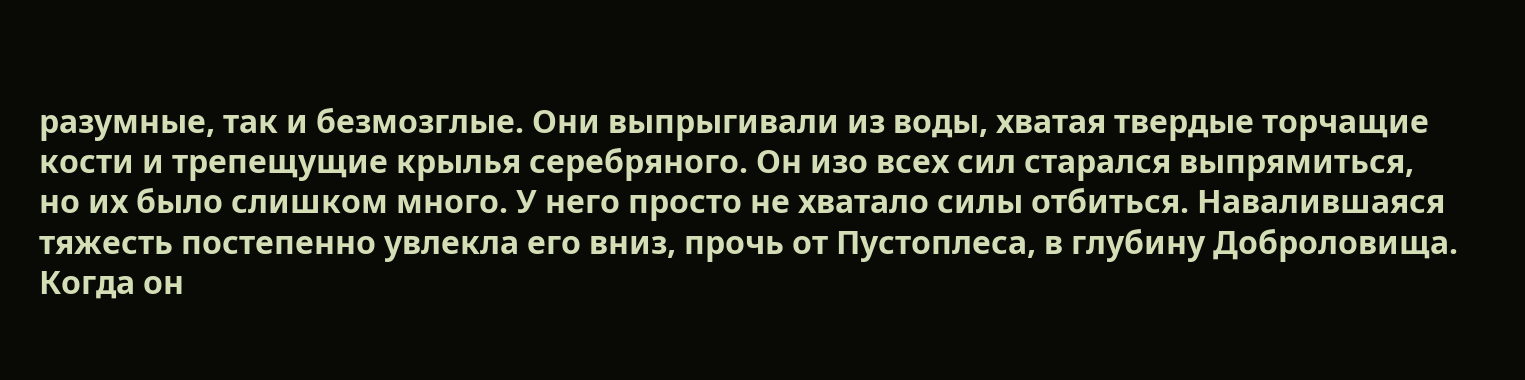разумные, так и безмозглые. Они выпрыгивали из воды, хватая твердые торчащие кости и трепещущие крылья серебряного. Он изо всех сил старался выпрямиться, но их было слишком много. У него просто не хватало силы отбиться. Навалившаяся тяжесть постепенно увлекла его вниз, прочь от Пустоплеса, в глубину Доброловища. Когда он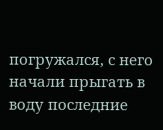погружался, с него начали прыгать в воду последние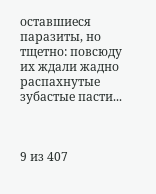оставшиеся паразиты, но тщетно: повсюду их ждали жадно распахнутые зубастые пасти...



9 из 407